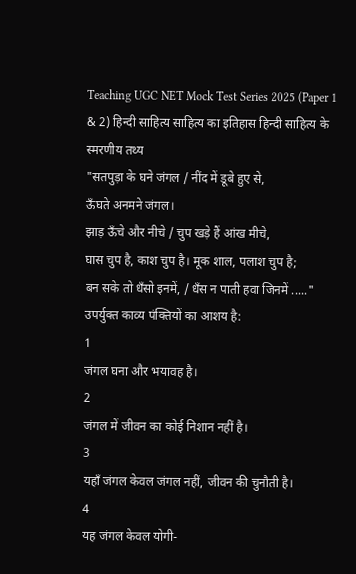Teaching UGC NET Mock Test Series 2025 (Paper 1 & 2) हिन्दी साहित्य साहित्य का इतिहास हिन्दी साहित्य के स्मरणीय तथ्य
"सतपुड़ा के घने जंगल / नींद में डूबे हुए से,
ऊँघते अनमने जंगल।
झाड़ ऊँचे और नीचे / चुप खड़े हैं आंख मीचे,
घास चुप है, काश चुप है। मूक शाल, पलाश चुप है;
बन सके तो धँसो इनमें, / धँस न पाती हवा जिनमें ....."
उपर्युक्त काव्य पंक्तियों का आशय है:
1
जंगल घना और भयावह है।
2
जंगल में जीवन का कोई निशान नहीं है।
3
यहाँ जंगल केवल जंगल नहीं, जीवन की चुनौती है।
4
यह जंगल केवल योगी-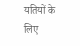यतियों के लिए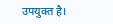उपयुक्त है।